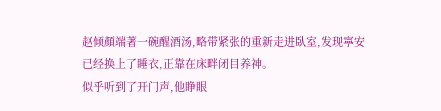赵倾顏端著一碗醒酒汤,略带紧张的重新走进臥室,发现寧安已经换上了睡衣,正靠在床畔闭目养神。
似乎听到了开门声,他睁眼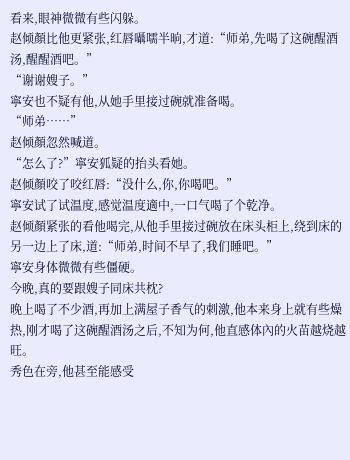看来,眼神微微有些闪躲。
赵倾顏比他更紧张,红唇囁嚅半晌,才道:“师弟,先喝了这碗醒酒汤,醒醒酒吧。”
“谢谢嫂子。”
寧安也不疑有他,从她手里接过碗就准备喝。
“师弟……”
赵倾顏忽然喊道。
“怎么了?”寧安狐疑的抬头看她。
赵倾顏咬了咬红唇:“没什么,你,你喝吧。”
寧安试了试温度,感觉温度適中,一口气喝了个乾净。
赵倾顏紧张的看他喝完,从他手里接过碗放在床头柜上,绕到床的另一边上了床,道:“师弟,时间不早了,我们睡吧。”
寧安身体微微有些僵硬。
今晚,真的要跟嫂子同床共枕?
晚上喝了不少酒,再加上满屋子香气的刺激,他本来身上就有些燥热,刚才喝了这碗醒酒汤之后,不知为何,他直感体內的火苗越烧越旺。
秀色在旁,他甚至能感受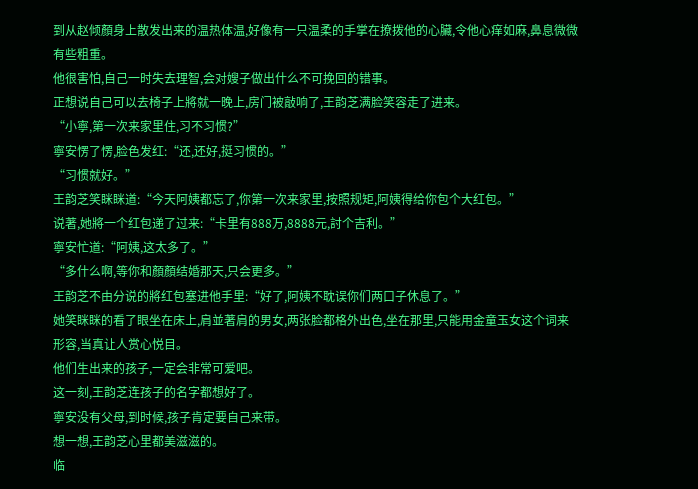到从赵倾顏身上散发出来的温热体温,好像有一只温柔的手掌在撩拨他的心臟,令他心痒如麻,鼻息微微有些粗重。
他很害怕,自己一时失去理智,会对嫂子做出什么不可挽回的错事。
正想说自己可以去椅子上將就一晚上,房门被敲响了,王韵芝满脸笑容走了进来。
“小寧,第一次来家里住,习不习惯?”
寧安愣了愣,脸色发红:“还,还好,挺习惯的。”
“习惯就好。”
王韵芝笑眯眯道:“今天阿姨都忘了,你第一次来家里,按照规矩,阿姨得给你包个大红包。”
说著,她將一个红包递了过来:“卡里有888万,8888元,討个吉利。”
寧安忙道:“阿姨,这太多了。”
“多什么啊,等你和顏顏结婚那天,只会更多。”
王韵芝不由分说的將红包塞进他手里:“好了,阿姨不耽误你们两口子休息了。”
她笑眯眯的看了眼坐在床上,肩並著肩的男女,两张脸都格外出色,坐在那里,只能用金童玉女这个词来形容,当真让人赏心悦目。
他们生出来的孩子,一定会非常可爱吧。
这一刻,王韵芝连孩子的名字都想好了。
寧安没有父母,到时候,孩子肯定要自己来带。
想一想,王韵芝心里都美滋滋的。
临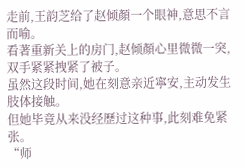走前,王韵芝给了赵倾顏一个眼神,意思不言而喻。
看著重新关上的房门,赵倾顏心里微微一突,双手紧紧拽紧了被子。
虽然这段时间,她在刻意亲近寧安,主动发生肢体接触。
但她毕竟从来没经歷过这种事,此刻难免紧张。
“师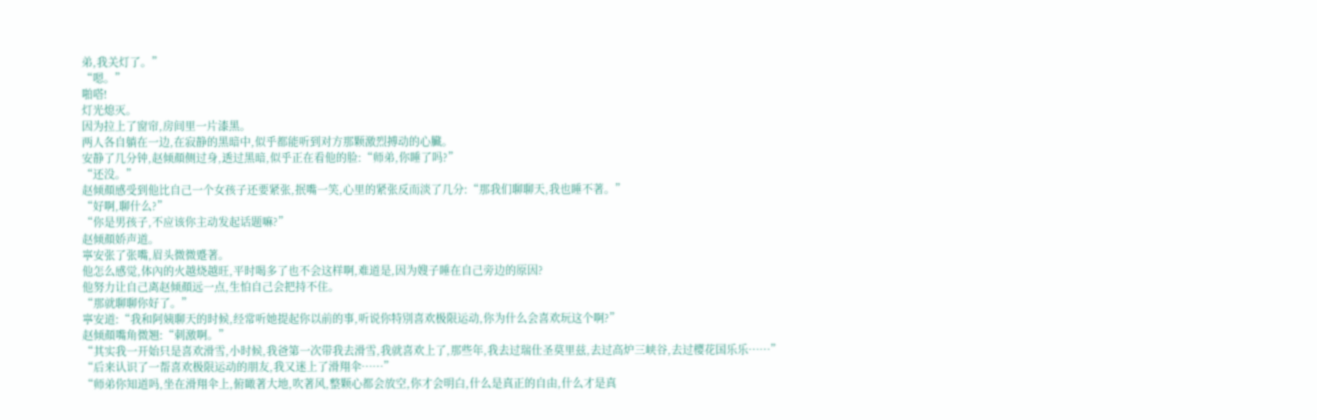弟,我关灯了。”
“嗯。”
啪嗒!
灯光熄灭。
因为拉上了窗帘,房间里一片漆黑。
两人各自躺在一边,在寂静的黑暗中,似乎都能听到对方那颗激烈搏动的心臟。
安静了几分钟,赵倾顏侧过身,透过黑暗,似乎正在看他的脸:“师弟,你睡了吗?”
“还没。”
赵倾顏感受到他比自己一个女孩子还要紧张,抿嘴一笑,心里的紧张反而淡了几分:“那我们聊聊天,我也睡不著。”
“好啊,聊什么?”
“你是男孩子,不应该你主动发起话题嘛?”
赵倾顏娇声道。
寧安张了张嘴,眉头微微蹙著。
他怎么感觉,体內的火越烧越旺,平时喝多了也不会这样啊,难道是,因为嫂子睡在自己旁边的原因?
他努力让自己离赵倾顏远一点,生怕自己会把持不住。
“那就聊聊你好了。”
寧安道:“我和阿姨聊天的时候,经常听她提起你以前的事,听说你特別喜欢极限运动,你为什么会喜欢玩这个啊?”
赵倾顏嘴角微翘:“刺激啊。”
“其实我一开始只是喜欢滑雪,小时候,我爸第一次带我去滑雪,我就喜欢上了,那些年,我去过瑞仕圣莫里兹,去过高炉三峡谷,去过樱花国乐乐……”
“后来认识了一帮喜欢极限运动的朋友,我又迷上了滑翔伞……”
“师弟你知道吗,坐在滑翔伞上,俯瞰著大地,吹著风,整颗心都会放空,你才会明白,什么是真正的自由,什么才是真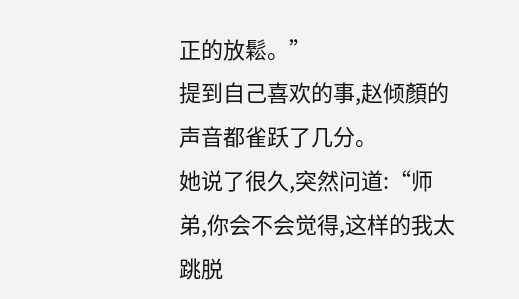正的放鬆。”
提到自己喜欢的事,赵倾顏的声音都雀跃了几分。
她说了很久,突然问道:“师弟,你会不会觉得,这样的我太跳脱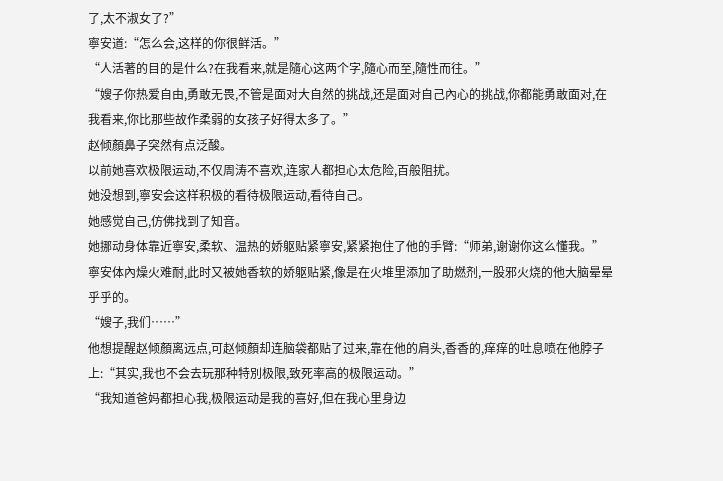了,太不淑女了?”
寧安道:“怎么会,这样的你很鲜活。”
“人活著的目的是什么?在我看来,就是隨心这两个字,隨心而至,隨性而往。”
“嫂子你热爱自由,勇敢无畏,不管是面对大自然的挑战,还是面对自己內心的挑战,你都能勇敢面对,在我看来,你比那些故作柔弱的女孩子好得太多了。”
赵倾顏鼻子突然有点泛酸。
以前她喜欢极限运动,不仅周涛不喜欢,连家人都担心太危险,百般阻扰。
她没想到,寧安会这样积极的看待极限运动,看待自己。
她感觉自己,仿佛找到了知音。
她挪动身体靠近寧安,柔软、温热的娇躯贴紧寧安,紧紧抱住了他的手臂:“师弟,谢谢你这么懂我。”
寧安体內燥火难耐,此时又被她香软的娇躯贴紧,像是在火堆里添加了助燃剂,一股邪火烧的他大脑晕晕乎乎的。
“嫂子,我们……”
他想提醒赵倾顏离远点,可赵倾顏却连脑袋都贴了过来,靠在他的肩头,香香的,痒痒的吐息喷在他脖子上:“其实,我也不会去玩那种特別极限,致死率高的极限运动。”
“我知道爸妈都担心我,极限运动是我的喜好,但在我心里身边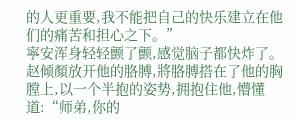的人更重要,我不能把自己的快乐建立在他们的痛苦和担心之下。”
寧安浑身轻轻颤了颤,感觉脑子都快炸了。
赵倾顏放开他的胳膊,將胳膊搭在了他的胸膛上,以一个半抱的姿势,拥抱住他,懵懂道:“师弟,你的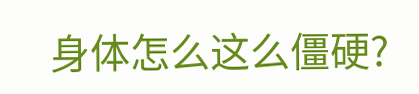身体怎么这么僵硬?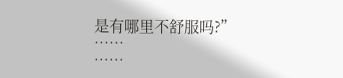是有哪里不舒服吗?”
……
……